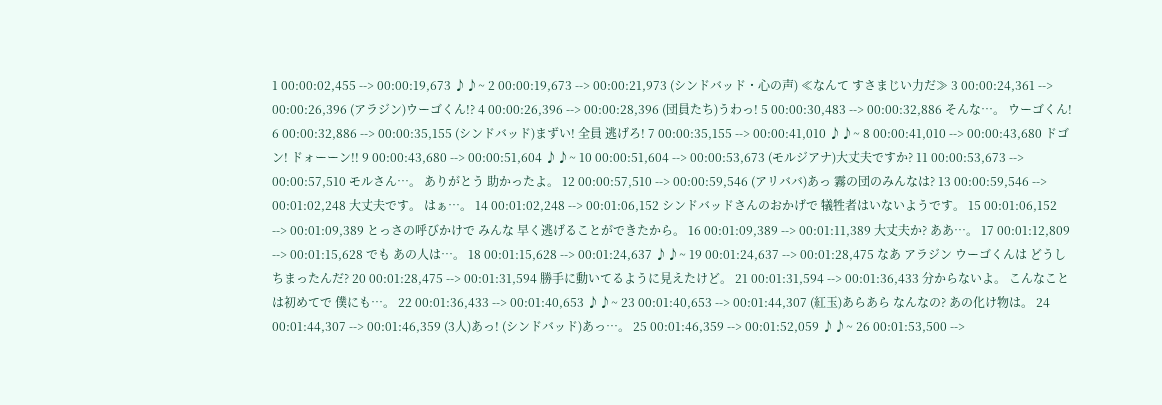1 00:00:02,455 --> 00:00:19,673 ♪♪~ 2 00:00:19,673 --> 00:00:21,973 (シンドバッド・心の声) ≪なんて すさまじい力だ≫ 3 00:00:24,361 --> 00:00:26,396 (アラジン)ウーゴくん!? 4 00:00:26,396 --> 00:00:28,396 (団員たち)うわっ! 5 00:00:30,483 --> 00:00:32,886 そんな…。 ウーゴくん! 6 00:00:32,886 --> 00:00:35,155 (シンドバッド)まずい! 全員 逃げろ! 7 00:00:35,155 --> 00:00:41,010 ♪♪~ 8 00:00:41,010 --> 00:00:43,680 ドゴン! ドォーーン!! 9 00:00:43,680 --> 00:00:51,604 ♪♪~ 10 00:00:51,604 --> 00:00:53,673 (モルジアナ)大丈夫ですか? 11 00:00:53,673 --> 00:00:57,510 モルさん…。 ありがとう 助かったよ。 12 00:00:57,510 --> 00:00:59,546 (アリババ)あっ 霧の団のみんなは? 13 00:00:59,546 --> 00:01:02,248 大丈夫です。 はぁ…。 14 00:01:02,248 --> 00:01:06,152 シンドバッドさんのおかげで 犠牲者はいないようです。 15 00:01:06,152 --> 00:01:09,389 とっさの呼びかけで みんな 早く逃げることができたから。 16 00:01:09,389 --> 00:01:11,389 大丈夫か? ああ…。 17 00:01:12,809 --> 00:01:15,628 でも あの人は…。 18 00:01:15,628 --> 00:01:24,637 ♪♪~ 19 00:01:24,637 --> 00:01:28,475 なあ アラジン ウーゴくんは どうしちまったんだ? 20 00:01:28,475 --> 00:01:31,594 勝手に動いてるように見えたけど。 21 00:01:31,594 --> 00:01:36,433 分からないよ。 こんなことは初めてで 僕にも…。 22 00:01:36,433 --> 00:01:40,653 ♪♪~ 23 00:01:40,653 --> 00:01:44,307 (紅玉)あらあら なんなの? あの化け物は。 24 00:01:44,307 --> 00:01:46,359 (3人)あっ! (シンドバッド)あっ…。 25 00:01:46,359 --> 00:01:52,059 ♪♪~ 26 00:01:53,500 -->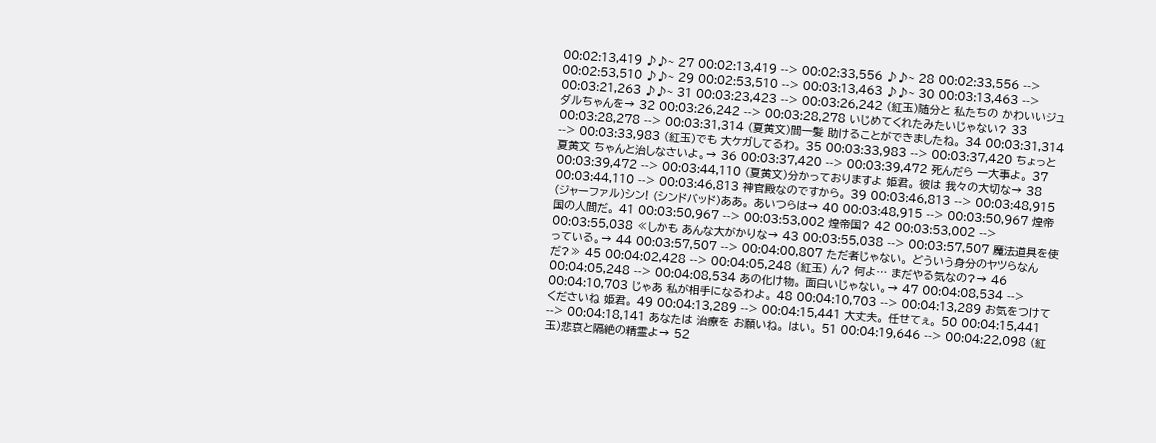00:02:13,419 ♪♪~ 27 00:02:13,419 --> 00:02:33,556 ♪♪~ 28 00:02:33,556 --> 00:02:53,510 ♪♪~ 29 00:02:53,510 --> 00:03:13,463 ♪♪~ 30 00:03:13,463 --> 00:03:21,263 ♪♪~ 31 00:03:23,423 --> 00:03:26,242 (紅玉)随分と 私たちの かわいいジュダルちゃんを→ 32 00:03:26,242 --> 00:03:28,278 いじめてくれたみたいじゃない? 33 00:03:28,278 --> 00:03:31,314 (夏黄文)間一髪 助けることができましたね。 34 00:03:31,314 --> 00:03:33,983 (紅玉)でも 大ケガしてるわ。 35 00:03:33,983 --> 00:03:37,420 ちょっと 夏黄文 ちゃんと治しなさいよ。→ 36 00:03:37,420 --> 00:03:39,472 死んだら 一大事よ。 37 00:03:39,472 --> 00:03:44,110 (夏黄文)分かっておりますよ 姫君。 彼は 我々の大切な→ 38 00:03:44,110 --> 00:03:46,813 神官殿なのですから。 39 00:03:46,813 --> 00:03:48,915 (ジャーファル)シン! (シンドバッド)ああ。 あいつらは→ 40 00:03:48,915 --> 00:03:50,967 煌帝国の人間だ。 41 00:03:50,967 --> 00:03:53,002 煌帝国? 42 00:03:53,002 --> 00:03:55,038 ≪しかも あんな大がかりな→ 43 00:03:55,038 --> 00:03:57,507 魔法道具を使っている。→ 44 00:03:57,507 --> 00:04:00,807 ただ者じゃない。 どういう身分のヤツらなんだ?≫ 45 00:04:02,428 --> 00:04:05,248 (紅玉) ん? 何よ… まだやる気なの?→ 46 00:04:05,248 --> 00:04:08,534 あの化け物。 面白いじゃない。→ 47 00:04:08,534 --> 00:04:10,703 じゃあ 私が相手になるわよ。 48 00:04:10,703 --> 00:04:13,289 お気をつけてくださいね 姫君。 49 00:04:13,289 --> 00:04:15,441 大丈夫。 任せてぇ。 50 00:04:15,441 --> 00:04:18,141 あなたは 治療を お願いね。 はい。 51 00:04:19,646 --> 00:04:22,098 (紅玉)悲哀と隔絶の精霊よ→ 52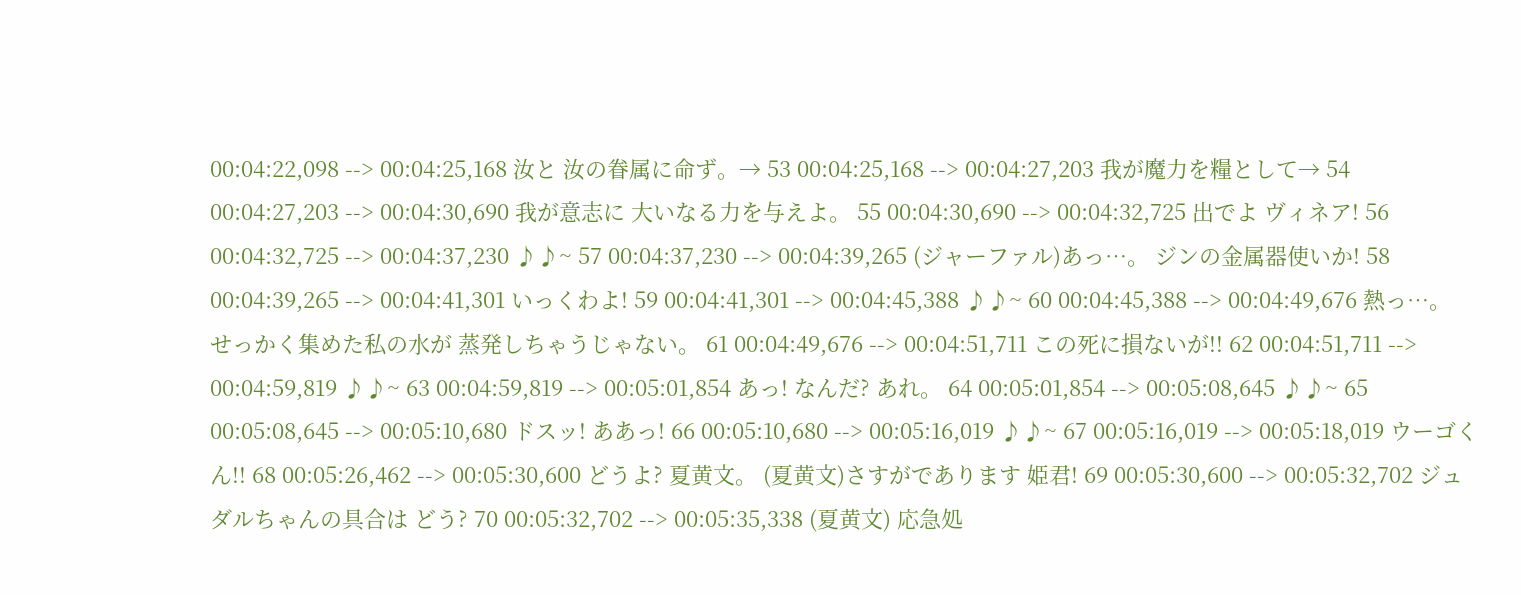00:04:22,098 --> 00:04:25,168 汝と 汝の眷属に命ず。→ 53 00:04:25,168 --> 00:04:27,203 我が魔力を糧として→ 54 00:04:27,203 --> 00:04:30,690 我が意志に 大いなる力を与えよ。 55 00:04:30,690 --> 00:04:32,725 出でよ ヴィネア! 56 00:04:32,725 --> 00:04:37,230 ♪♪~ 57 00:04:37,230 --> 00:04:39,265 (ジャーファル)あっ…。 ジンの金属器使いか! 58 00:04:39,265 --> 00:04:41,301 いっくわよ! 59 00:04:41,301 --> 00:04:45,388 ♪♪~ 60 00:04:45,388 --> 00:04:49,676 熱っ…。 せっかく集めた私の水が 蒸発しちゃうじゃない。 61 00:04:49,676 --> 00:04:51,711 この死に損ないが!! 62 00:04:51,711 --> 00:04:59,819 ♪♪~ 63 00:04:59,819 --> 00:05:01,854 あっ! なんだ? あれ。 64 00:05:01,854 --> 00:05:08,645 ♪♪~ 65 00:05:08,645 --> 00:05:10,680 ドスッ! ああっ! 66 00:05:10,680 --> 00:05:16,019 ♪♪~ 67 00:05:16,019 --> 00:05:18,019 ウーゴくん!! 68 00:05:26,462 --> 00:05:30,600 どうよ? 夏黄文。 (夏黄文)さすがであります 姫君! 69 00:05:30,600 --> 00:05:32,702 ジュダルちゃんの具合は どう? 70 00:05:32,702 --> 00:05:35,338 (夏黄文) 応急処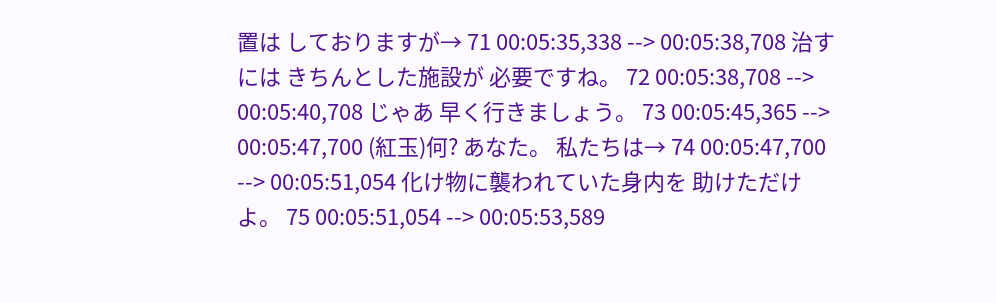置は しておりますが→ 71 00:05:35,338 --> 00:05:38,708 治すには きちんとした施設が 必要ですね。 72 00:05:38,708 --> 00:05:40,708 じゃあ 早く行きましょう。 73 00:05:45,365 --> 00:05:47,700 (紅玉)何? あなた。 私たちは→ 74 00:05:47,700 --> 00:05:51,054 化け物に襲われていた身内を 助けただけよ。 75 00:05:51,054 --> 00:05:53,589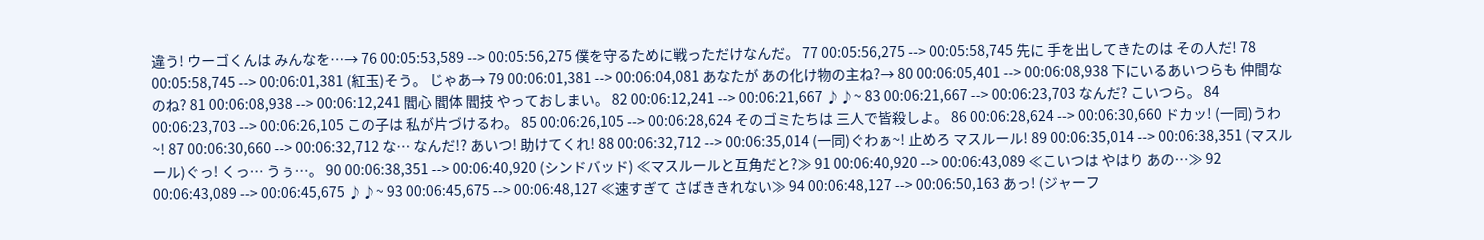違う! ウーゴくんは みんなを…→ 76 00:05:53,589 --> 00:05:56,275 僕を守るために戦っただけなんだ。 77 00:05:56,275 --> 00:05:58,745 先に 手を出してきたのは その人だ! 78 00:05:58,745 --> 00:06:01,381 (紅玉)そう。 じゃあ→ 79 00:06:01,381 --> 00:06:04,081 あなたが あの化け物の主ね?→ 80 00:06:05,401 --> 00:06:08,938 下にいるあいつらも 仲間なのね? 81 00:06:08,938 --> 00:06:12,241 閻心 閻体 閻技 やっておしまい。 82 00:06:12,241 --> 00:06:21,667 ♪♪~ 83 00:06:21,667 --> 00:06:23,703 なんだ? こいつら。 84 00:06:23,703 --> 00:06:26,105 この子は 私が片づけるわ。 85 00:06:26,105 --> 00:06:28,624 そのゴミたちは 三人で皆殺しよ。 86 00:06:28,624 --> 00:06:30,660 ドカッ! (一同)うわ~! 87 00:06:30,660 --> 00:06:32,712 な… なんだ!? あいつ! 助けてくれ! 88 00:06:32,712 --> 00:06:35,014 (一同)ぐわぁ~! 止めろ マスルール! 89 00:06:35,014 --> 00:06:38,351 (マスルール)ぐっ! くっ… うぅ…。 90 00:06:38,351 --> 00:06:40,920 (シンドバッド) ≪マスルールと互角だと?≫ 91 00:06:40,920 --> 00:06:43,089 ≪こいつは やはり あの…≫ 92 00:06:43,089 --> 00:06:45,675 ♪♪~ 93 00:06:45,675 --> 00:06:48,127 ≪速すぎて さばききれない≫ 94 00:06:48,127 --> 00:06:50,163 あっ! (ジャーフ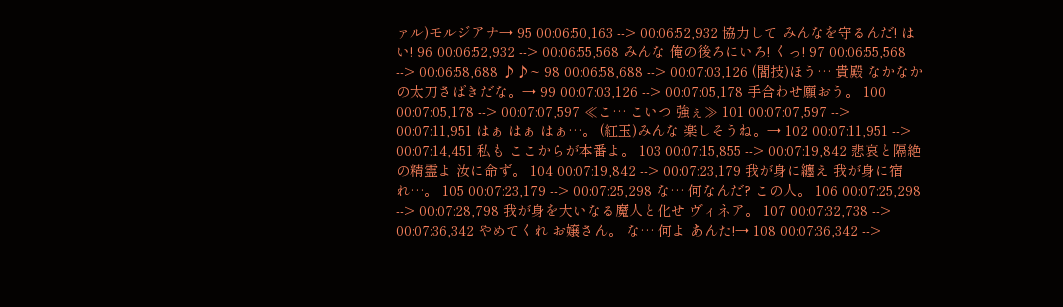ァル)モルジアナ→ 95 00:06:50,163 --> 00:06:52,932 協力して みんなを守るんだ! はい! 96 00:06:52,932 --> 00:06:55,568 みんな 俺の後ろにいろ! くっ! 97 00:06:55,568 --> 00:06:58,688 ♪♪~ 98 00:06:58,688 --> 00:07:03,126 (閻技)ほう… 貴殿 なかなかの太刀さばきだな。→ 99 00:07:03,126 --> 00:07:05,178 手合わせ願おう。 100 00:07:05,178 --> 00:07:07,597 ≪こ… こいつ 強ぇ≫ 101 00:07:07,597 --> 00:07:11,951 はぁ はぁ はぁ…。 (紅玉)みんな 楽しそうね。→ 102 00:07:11,951 --> 00:07:14,451 私も ここからが本番よ。 103 00:07:15,855 --> 00:07:19,842 悲哀と隔絶の精霊よ 汝に命ず。 104 00:07:19,842 --> 00:07:23,179 我が身に纏え 我が身に宿れ…。 105 00:07:23,179 --> 00:07:25,298 な… 何なんだ? この人。 106 00:07:25,298 --> 00:07:28,798 我が身を大いなる魔人と化せ ヴィネア。 107 00:07:32,738 --> 00:07:36,342 やめてくれ お嬢さん。 な… 何よ あんた!→ 108 00:07:36,342 -->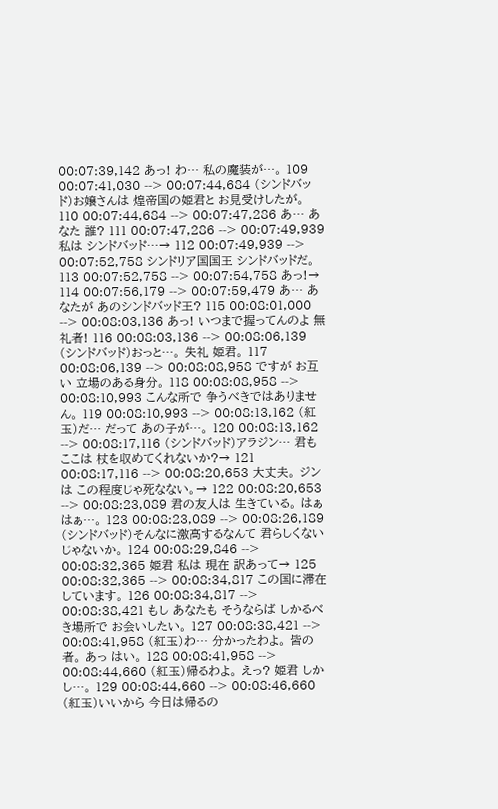00:07:39,142 あっ! わ… 私の魔装が…。 109 00:07:41,030 --> 00:07:44,684 (シンドバッド)お嬢さんは 煌帝国の姫君と お見受けしたが。 110 00:07:44,684 --> 00:07:47,286 あ… あなた 誰? 111 00:07:47,286 --> 00:07:49,939 私は シンドバッド…→ 112 00:07:49,939 --> 00:07:52,758 シンドリア国国王 シンドバッドだ。 113 00:07:52,758 --> 00:07:54,758 あっ!→ 114 00:07:56,179 --> 00:07:59,479 あ… あなたが あのシンドバッド王? 115 00:08:01,000 --> 00:08:03,136 あっ! いつまで握ってんのよ 無礼者! 116 00:08:03,136 --> 00:08:06,139 (シンドバッド)おっと…。 失礼 姫君。 117 00:08:06,139 --> 00:08:08,958 ですが お互い 立場のある身分。 118 00:08:08,958 --> 00:08:10,993 こんな所で 争うべきではありません。 119 00:08:10,993 --> 00:08:13,162 (紅玉)だ… だって あの子が…。 120 00:08:13,162 --> 00:08:17,116 (シンドバッド)アラジン… 君も ここは 杖を収めてくれないか?→ 121 00:08:17,116 --> 00:08:20,653 大丈夫。 ジンは この程度じゃ死なない。→ 122 00:08:20,653 --> 00:08:23,089 君の友人は 生きている。 はぁ はぁ…。 123 00:08:23,089 --> 00:08:26,189 (シンドバッド)そんなに激高するなんて 君らしくないじゃないか。 124 00:08:29,846 --> 00:08:32,365 姫君 私は 現在 訳あって→ 125 00:08:32,365 --> 00:08:34,817 この国に滞在しています。 126 00:08:34,817 --> 00:08:38,421 もし あなたも そうならば しかるべき場所で お会いしたい。 127 00:08:38,421 --> 00:08:41,958 (紅玉)わ… 分かったわよ。 皆の者。 あっ はい。 128 00:08:41,958 --> 00:08:44,660 (紅玉)帰るわよ。 えっ? 姫君 しかし…。 129 00:08:44,660 --> 00:08:46,660 (紅玉)いいから 今日は帰るの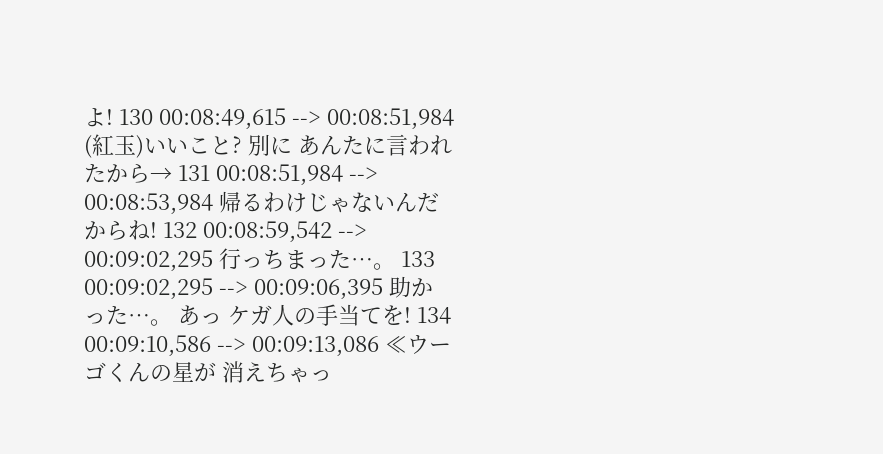よ! 130 00:08:49,615 --> 00:08:51,984 (紅玉)いいこと? 別に あんたに言われたから→ 131 00:08:51,984 --> 00:08:53,984 帰るわけじゃないんだからね! 132 00:08:59,542 --> 00:09:02,295 行っちまった…。 133 00:09:02,295 --> 00:09:06,395 助かった…。 あっ ケガ人の手当てを! 134 00:09:10,586 --> 00:09:13,086 ≪ウーゴくんの星が 消えちゃっ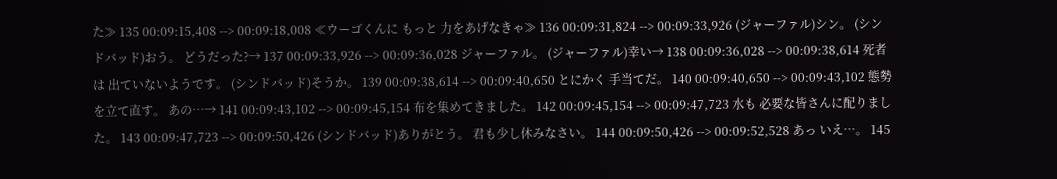た≫ 135 00:09:15,408 --> 00:09:18,008 ≪ウーゴくんに もっと 力をあげなきゃ≫ 136 00:09:31,824 --> 00:09:33,926 (ジャーファル)シン。 (シンドバッド)おう。 どうだった?→ 137 00:09:33,926 --> 00:09:36,028 ジャーファル。 (ジャーファル)幸い→ 138 00:09:36,028 --> 00:09:38,614 死者は 出ていないようです。 (シンドバッド)そうか。 139 00:09:38,614 --> 00:09:40,650 とにかく 手当てだ。 140 00:09:40,650 --> 00:09:43,102 態勢を立て直す。 あの…→ 141 00:09:43,102 --> 00:09:45,154 布を集めてきました。 142 00:09:45,154 --> 00:09:47,723 水も 必要な皆さんに配りました。 143 00:09:47,723 --> 00:09:50,426 (シンドバッド)ありがとう。 君も少し休みなさい。 144 00:09:50,426 --> 00:09:52,528 あっ いえ…。 145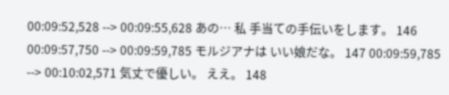00:09:52,528 --> 00:09:55,628 あの… 私 手当ての手伝いをします。 146 00:09:57,750 --> 00:09:59,785 モルジアナは いい娘だな。 147 00:09:59,785 --> 00:10:02,571 気丈で優しい。 ええ。 148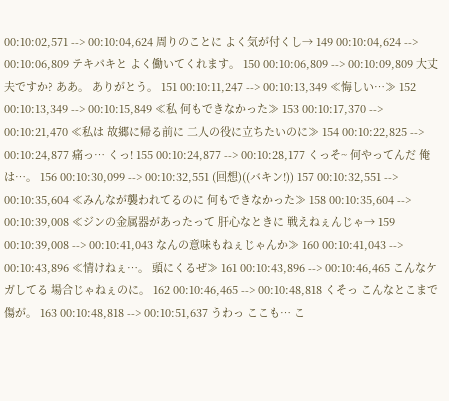00:10:02,571 --> 00:10:04,624 周りのことに よく気が付くし→ 149 00:10:04,624 --> 00:10:06,809 テキパキと よく働いてくれます。 150 00:10:06,809 --> 00:10:09,809 大丈夫ですか? ああ。 ありがとう。 151 00:10:11,247 --> 00:10:13,349 ≪悔しい…≫ 152 00:10:13,349 --> 00:10:15,849 ≪私 何もできなかった≫ 153 00:10:17,370 --> 00:10:21,470 ≪私は 故郷に帰る前に 二人の役に立ちたいのに≫ 154 00:10:22,825 --> 00:10:24,877 痛っ… くっ! 155 00:10:24,877 --> 00:10:28,177 くっそ~ 何やってんだ 俺は…。 156 00:10:30,099 --> 00:10:32,551 (回想)((バキン!)) 157 00:10:32,551 --> 00:10:35,604 ≪みんなが襲われてるのに 何もできなかった≫ 158 00:10:35,604 --> 00:10:39,008 ≪ジンの金属器があったって 肝心なときに 戦えねぇんじゃ→ 159 00:10:39,008 --> 00:10:41,043 なんの意味もねぇじゃんか≫ 160 00:10:41,043 --> 00:10:43,896 ≪情けねぇ…。 頭にくるぜ≫ 161 00:10:43,896 --> 00:10:46,465 こんなケガしてる 場合じゃねぇのに。 162 00:10:46,465 --> 00:10:48,818 くそっ こんなとこまで 傷が。 163 00:10:48,818 --> 00:10:51,637 うわっ ここも… こ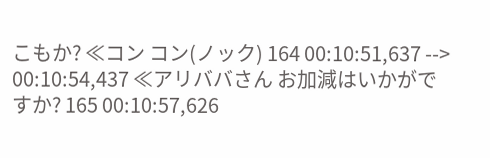こもか? ≪コン コン(ノック) 164 00:10:51,637 --> 00:10:54,437 ≪アリババさん お加減はいかがですか? 165 00:10:57,626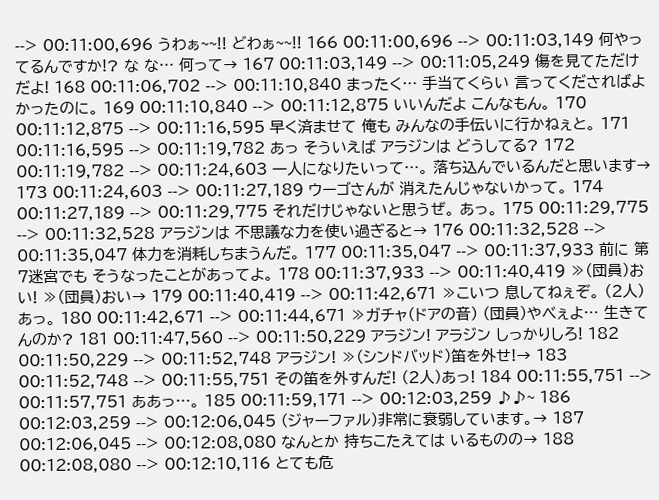--> 00:11:00,696 うわぁ~~!! どわぁ~~!! 166 00:11:00,696 --> 00:11:03,149 何やってるんですか!? な な… 何って→ 167 00:11:03,149 --> 00:11:05,249 傷を見てただけだよ! 168 00:11:06,702 --> 00:11:10,840 まったく… 手当てくらい 言ってくださればよかったのに。 169 00:11:10,840 --> 00:11:12,875 いいんだよ こんなもん。 170 00:11:12,875 --> 00:11:16,595 早く済ませて 俺も みんなの手伝いに行かねぇと。 171 00:11:16,595 --> 00:11:19,782 あっ そういえば アラジンは どうしてる? 172 00:11:19,782 --> 00:11:24,603 一人になりたいって…。 落ち込んでいるんだと思います→ 173 00:11:24,603 --> 00:11:27,189 ウーゴさんが 消えたんじゃないかって。 174 00:11:27,189 --> 00:11:29,775 それだけじゃないと思うぜ。 あっ。 175 00:11:29,775 --> 00:11:32,528 アラジンは 不思議な力を使い過ぎると→ 176 00:11:32,528 --> 00:11:35,047 体力を消耗しちまうんだ。 177 00:11:35,047 --> 00:11:37,933 前に 第7迷宮でも そうなったことがあってよ。 178 00:11:37,933 --> 00:11:40,419 ≫(団員)おい! ≫(団員)おい→ 179 00:11:40,419 --> 00:11:42,671 ≫こいつ 息してねぇぞ。 (2人)あっ。 180 00:11:42,671 --> 00:11:44,671 ≫ガチャ(ドアの音) (団員)やべぇよ… 生きてんのか? 181 00:11:47,560 --> 00:11:50,229 アラジン! アラジン しっかりしろ! 182 00:11:50,229 --> 00:11:52,748 アラジン! ≫(シンドバッド)笛を外せ!→ 183 00:11:52,748 --> 00:11:55,751 その笛を外すんだ! (2人)あっ! 184 00:11:55,751 --> 00:11:57,751 ああっ…。 185 00:11:59,171 --> 00:12:03,259 ♪♪~ 186 00:12:03,259 --> 00:12:06,045 (ジャーファル)非常に衰弱しています。→ 187 00:12:06,045 --> 00:12:08,080 なんとか 持ちこたえては いるものの→ 188 00:12:08,080 --> 00:12:10,116 とても危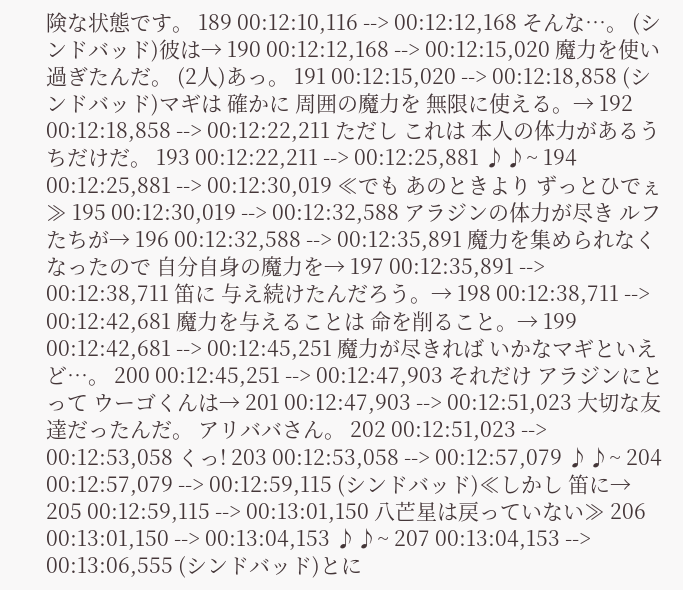険な状態です。 189 00:12:10,116 --> 00:12:12,168 そんな…。 (シンドバッド)彼は→ 190 00:12:12,168 --> 00:12:15,020 魔力を使い過ぎたんだ。 (2人)あっ。 191 00:12:15,020 --> 00:12:18,858 (シンドバッド)マギは 確かに 周囲の魔力を 無限に使える。→ 192 00:12:18,858 --> 00:12:22,211 ただし これは 本人の体力があるうちだけだ。 193 00:12:22,211 --> 00:12:25,881 ♪♪~ 194 00:12:25,881 --> 00:12:30,019 ≪でも あのときより ずっとひでぇ≫ 195 00:12:30,019 --> 00:12:32,588 アラジンの体力が尽き ルフたちが→ 196 00:12:32,588 --> 00:12:35,891 魔力を集められなくなったので 自分自身の魔力を→ 197 00:12:35,891 --> 00:12:38,711 笛に 与え続けたんだろう。→ 198 00:12:38,711 --> 00:12:42,681 魔力を与えることは 命を削ること。→ 199 00:12:42,681 --> 00:12:45,251 魔力が尽きれば いかなマギといえど…。 200 00:12:45,251 --> 00:12:47,903 それだけ アラジンにとって ウーゴくんは→ 201 00:12:47,903 --> 00:12:51,023 大切な友達だったんだ。 アリババさん。 202 00:12:51,023 --> 00:12:53,058 くっ! 203 00:12:53,058 --> 00:12:57,079 ♪♪~ 204 00:12:57,079 --> 00:12:59,115 (シンドバッド)≪しかし 笛に→ 205 00:12:59,115 --> 00:13:01,150 八芒星は戻っていない≫ 206 00:13:01,150 --> 00:13:04,153 ♪♪~ 207 00:13:04,153 --> 00:13:06,555 (シンドバッド)とに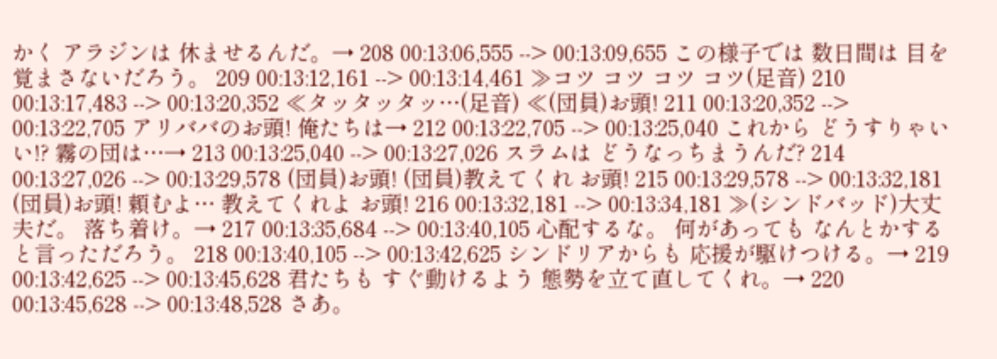かく アラジンは 休ませるんだ。→ 208 00:13:06,555 --> 00:13:09,655 この様子では 数日間は 目を覚まさないだろう。 209 00:13:12,161 --> 00:13:14,461 ≫コツ コツ コツ コツ(足音) 210 00:13:17,483 --> 00:13:20,352 ≪タッタッタッ…(足音) ≪(団員)お頭! 211 00:13:20,352 --> 00:13:22,705 アリババのお頭! 俺たちは→ 212 00:13:22,705 --> 00:13:25,040 これから どうすりゃいい!? 霧の団は…→ 213 00:13:25,040 --> 00:13:27,026 スラムは どうなっちまうんだ? 214 00:13:27,026 --> 00:13:29,578 (団員)お頭! (団員)教えてくれ お頭! 215 00:13:29,578 --> 00:13:32,181 (団員)お頭! 頼むよ… 教えてくれよ お頭! 216 00:13:32,181 --> 00:13:34,181 ≫(シンドバッド)大丈夫だ。 落ち着け。→ 217 00:13:35,684 --> 00:13:40,105 心配するな。 何があっても なんとかすると言っただろう。 218 00:13:40,105 --> 00:13:42,625 シンドリアからも 応援が駆けつける。→ 219 00:13:42,625 --> 00:13:45,628 君たちも すぐ動けるよう 態勢を立て直してくれ。→ 220 00:13:45,628 --> 00:13:48,528 さあ。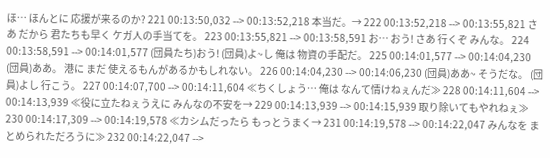ほ… ほんとに 応援が来るのか? 221 00:13:50,032 --> 00:13:52,218 本当だ。→ 222 00:13:52,218 --> 00:13:55,821 さあ だから 君たちも早く ケガ人の手当てを。 223 00:13:55,821 --> 00:13:58,591 お… おう! さあ 行くぞ みんな。 224 00:13:58,591 --> 00:14:01,577 (団員たち)おう! (団員)よ~し 俺は 物資の手配だ。 225 00:14:01,577 --> 00:14:04,230 (団員)ああ。 港に まだ 使えるもんがあるかもしれない。 226 00:14:04,230 --> 00:14:06,230 (団員)ああ~ そうだな。 (団員)よし 行こう。 227 00:14:07,700 --> 00:14:11,604 ≪ちくしょう… 俺は なんて情けねぇんだ≫ 228 00:14:11,604 --> 00:14:13,939 ≪役に立たねぇうえに みんなの不安を→ 229 00:14:13,939 --> 00:14:15,939 取り除いてもやれねぇ≫ 230 00:14:17,309 --> 00:14:19,578 ≪カシムだったら もっとうまく→ 231 00:14:19,578 --> 00:14:22,047 みんなを まとめられただろうに≫ 232 00:14:22,047 -->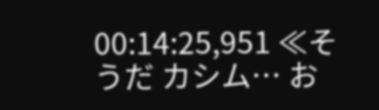00:14:25,951 ≪そうだ カシム… お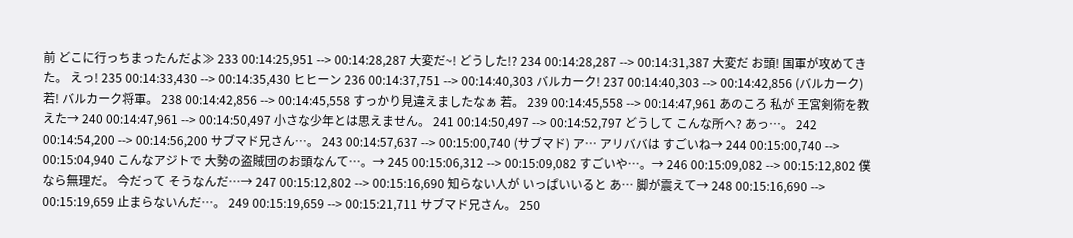前 どこに行っちまったんだよ≫ 233 00:14:25,951 --> 00:14:28,287 大変だ~! どうした!? 234 00:14:28,287 --> 00:14:31,387 大変だ お頭! 国軍が攻めてきた。 えっ! 235 00:14:33,430 --> 00:14:35,430 ヒヒーン 236 00:14:37,751 --> 00:14:40,303 バルカーク! 237 00:14:40,303 --> 00:14:42,856 (バルカーク)若! バルカーク将軍。 238 00:14:42,856 --> 00:14:45,558 すっかり見違えましたなぁ 若。 239 00:14:45,558 --> 00:14:47,961 あのころ 私が 王宮剣術を教えた→ 240 00:14:47,961 --> 00:14:50,497 小さな少年とは思えません。 241 00:14:50,497 --> 00:14:52,797 どうして こんな所へ? あっ…。 242 00:14:54,200 --> 00:14:56,200 サブマド兄さん…。 243 00:14:57,637 --> 00:15:00,740 (サブマド) ア… アリババは すごいね→ 244 00:15:00,740 --> 00:15:04,940 こんなアジトで 大勢の盗賊団のお頭なんて…。→ 245 00:15:06,312 --> 00:15:09,082 すごいや…。→ 246 00:15:09,082 --> 00:15:12,802 僕なら無理だ。 今だって そうなんだ…→ 247 00:15:12,802 --> 00:15:16,690 知らない人が いっぱいいると あ… 脚が震えて→ 248 00:15:16,690 --> 00:15:19,659 止まらないんだ…。 249 00:15:19,659 --> 00:15:21,711 サブマド兄さん。 250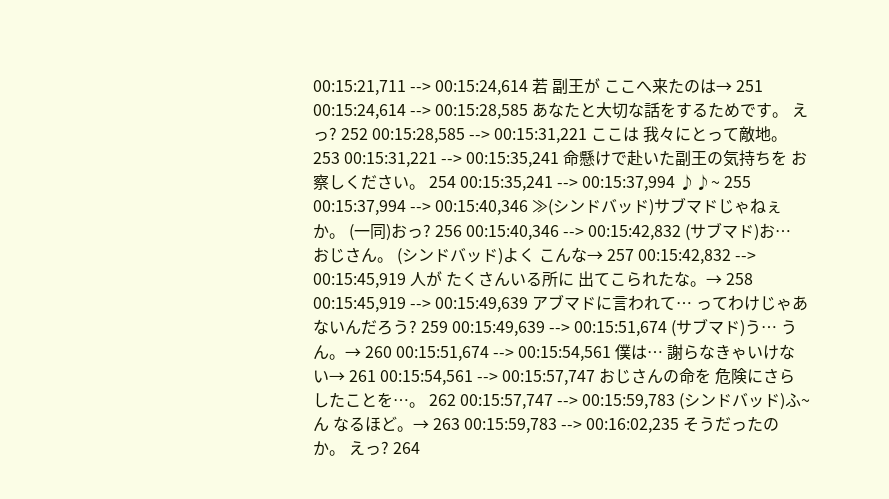00:15:21,711 --> 00:15:24,614 若 副王が ここへ来たのは→ 251 00:15:24,614 --> 00:15:28,585 あなたと大切な話をするためです。 えっ? 252 00:15:28,585 --> 00:15:31,221 ここは 我々にとって敵地。 253 00:15:31,221 --> 00:15:35,241 命懸けで赴いた副王の気持ちを お察しください。 254 00:15:35,241 --> 00:15:37,994 ♪♪~ 255 00:15:37,994 --> 00:15:40,346 ≫(シンドバッド)サブマドじゃねぇか。 (一同)おっ? 256 00:15:40,346 --> 00:15:42,832 (サブマド)お… おじさん。 (シンドバッド)よく こんな→ 257 00:15:42,832 --> 00:15:45,919 人が たくさんいる所に 出てこられたな。→ 258 00:15:45,919 --> 00:15:49,639 アブマドに言われて… ってわけじゃあないんだろう? 259 00:15:49,639 --> 00:15:51,674 (サブマド)う… うん。→ 260 00:15:51,674 --> 00:15:54,561 僕は… 謝らなきゃいけない→ 261 00:15:54,561 --> 00:15:57,747 おじさんの命を 危険にさらしたことを…。 262 00:15:57,747 --> 00:15:59,783 (シンドバッド)ふ~ん なるほど。→ 263 00:15:59,783 --> 00:16:02,235 そうだったのか。 えっ? 264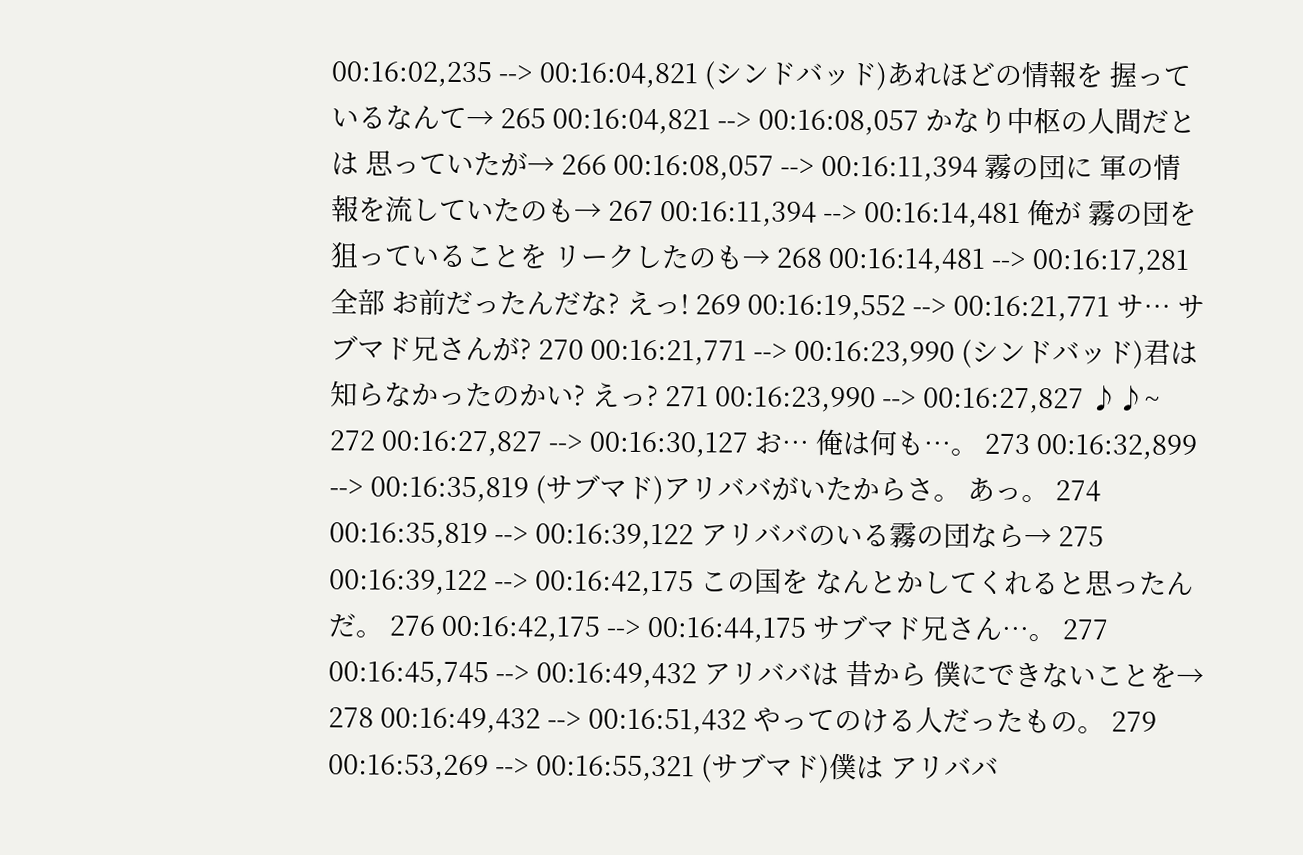00:16:02,235 --> 00:16:04,821 (シンドバッド)あれほどの情報を 握っているなんて→ 265 00:16:04,821 --> 00:16:08,057 かなり中枢の人間だとは 思っていたが→ 266 00:16:08,057 --> 00:16:11,394 霧の団に 軍の情報を流していたのも→ 267 00:16:11,394 --> 00:16:14,481 俺が 霧の団を狙っていることを リークしたのも→ 268 00:16:14,481 --> 00:16:17,281 全部 お前だったんだな? えっ! 269 00:16:19,552 --> 00:16:21,771 サ… サブマド兄さんが? 270 00:16:21,771 --> 00:16:23,990 (シンドバッド)君は知らなかったのかい? えっ? 271 00:16:23,990 --> 00:16:27,827 ♪♪~ 272 00:16:27,827 --> 00:16:30,127 お… 俺は何も…。 273 00:16:32,899 --> 00:16:35,819 (サブマド)アリババがいたからさ。 あっ。 274 00:16:35,819 --> 00:16:39,122 アリババのいる霧の団なら→ 275 00:16:39,122 --> 00:16:42,175 この国を なんとかしてくれると思ったんだ。 276 00:16:42,175 --> 00:16:44,175 サブマド兄さん…。 277 00:16:45,745 --> 00:16:49,432 アリババは 昔から 僕にできないことを→ 278 00:16:49,432 --> 00:16:51,432 やってのける人だったもの。 279 00:16:53,269 --> 00:16:55,321 (サブマド)僕は アリババ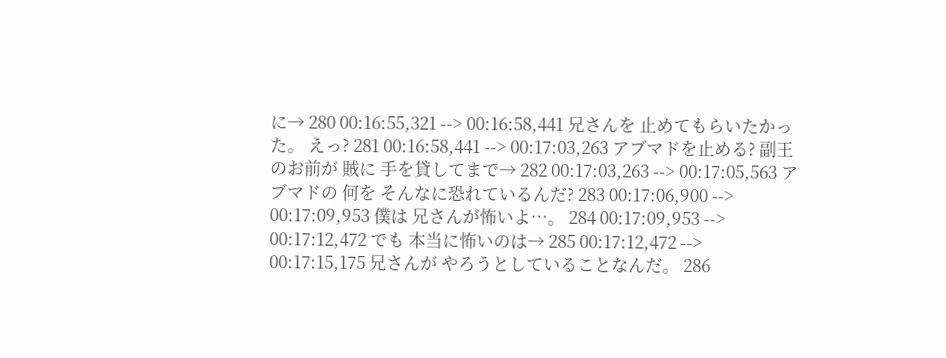に→ 280 00:16:55,321 --> 00:16:58,441 兄さんを 止めてもらいたかった。 えっ? 281 00:16:58,441 --> 00:17:03,263 アブマドを止める? 副王のお前が 賊に 手を貸してまで→ 282 00:17:03,263 --> 00:17:05,563 アブマドの 何を そんなに恐れているんだ? 283 00:17:06,900 --> 00:17:09,953 僕は 兄さんが怖いよ…。 284 00:17:09,953 --> 00:17:12,472 でも 本当に怖いのは→ 285 00:17:12,472 --> 00:17:15,175 兄さんが やろうとしていることなんだ。 286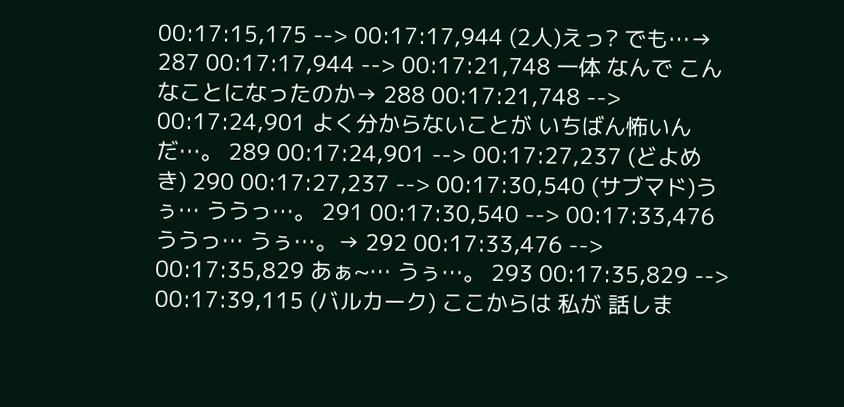00:17:15,175 --> 00:17:17,944 (2人)えっ? でも…→ 287 00:17:17,944 --> 00:17:21,748 一体 なんで こんなことになったのか→ 288 00:17:21,748 --> 00:17:24,901 よく分からないことが いちばん怖いんだ…。 289 00:17:24,901 --> 00:17:27,237 (どよめき) 290 00:17:27,237 --> 00:17:30,540 (サブマド)うぅ… ううっ…。 291 00:17:30,540 --> 00:17:33,476 ううっ… うぅ…。→ 292 00:17:33,476 --> 00:17:35,829 あぁ~… うぅ…。 293 00:17:35,829 --> 00:17:39,115 (バルカーク) ここからは 私が 話しま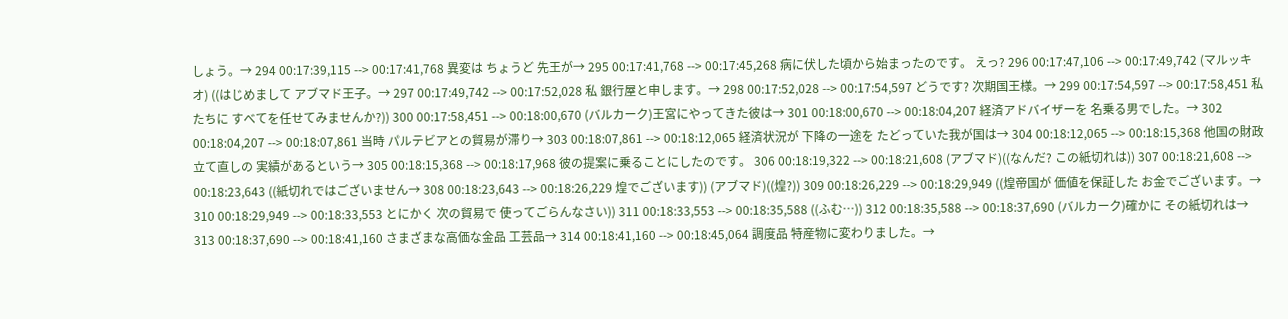しょう。→ 294 00:17:39,115 --> 00:17:41,768 異変は ちょうど 先王が→ 295 00:17:41,768 --> 00:17:45,268 病に伏した頃から始まったのです。 えっ? 296 00:17:47,106 --> 00:17:49,742 (マルッキオ) ((はじめまして アブマド王子。→ 297 00:17:49,742 --> 00:17:52,028 私 銀行屋と申します。→ 298 00:17:52,028 --> 00:17:54,597 どうです? 次期国王様。→ 299 00:17:54,597 --> 00:17:58,451 私たちに すべてを任せてみませんか?)) 300 00:17:58,451 --> 00:18:00,670 (バルカーク)王宮にやってきた彼は→ 301 00:18:00,670 --> 00:18:04,207 経済アドバイザーを 名乗る男でした。→ 302 00:18:04,207 --> 00:18:07,861 当時 パルテビアとの貿易が滞り→ 303 00:18:07,861 --> 00:18:12,065 経済状況が 下降の一途を たどっていた我が国は→ 304 00:18:12,065 --> 00:18:15,368 他国の財政立て直しの 実績があるという→ 305 00:18:15,368 --> 00:18:17,968 彼の提案に乗ることにしたのです。 306 00:18:19,322 --> 00:18:21,608 (アブマド)((なんだ? この紙切れは)) 307 00:18:21,608 --> 00:18:23,643 ((紙切れではございません→ 308 00:18:23,643 --> 00:18:26,229 煌でございます)) (アブマド)((煌?)) 309 00:18:26,229 --> 00:18:29,949 ((煌帝国が 価値を保証した お金でございます。→ 310 00:18:29,949 --> 00:18:33,553 とにかく 次の貿易で 使ってごらんなさい)) 311 00:18:33,553 --> 00:18:35,588 ((ふむ…)) 312 00:18:35,588 --> 00:18:37,690 (バルカーク)確かに その紙切れは→ 313 00:18:37,690 --> 00:18:41,160 さまざまな高価な金品 工芸品→ 314 00:18:41,160 --> 00:18:45,064 調度品 特産物に変わりました。→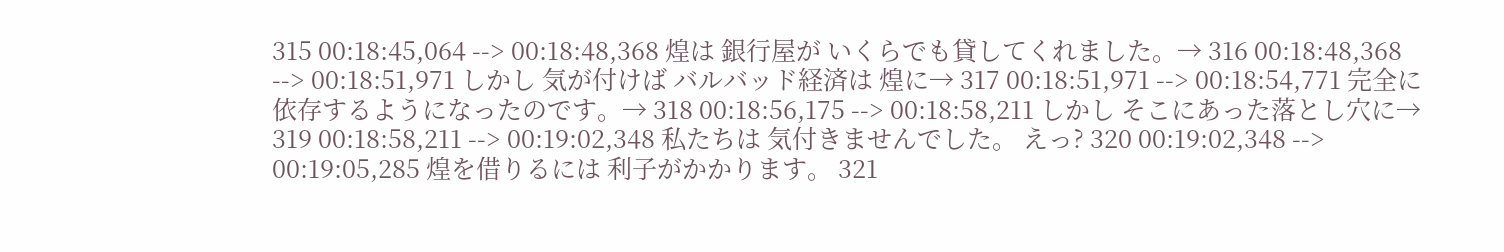315 00:18:45,064 --> 00:18:48,368 煌は 銀行屋が いくらでも貸してくれました。→ 316 00:18:48,368 --> 00:18:51,971 しかし 気が付けば バルバッド経済は 煌に→ 317 00:18:51,971 --> 00:18:54,771 完全に 依存するようになったのです。→ 318 00:18:56,175 --> 00:18:58,211 しかし そこにあった落とし穴に→ 319 00:18:58,211 --> 00:19:02,348 私たちは 気付きませんでした。 えっ? 320 00:19:02,348 --> 00:19:05,285 煌を借りるには 利子がかかります。 321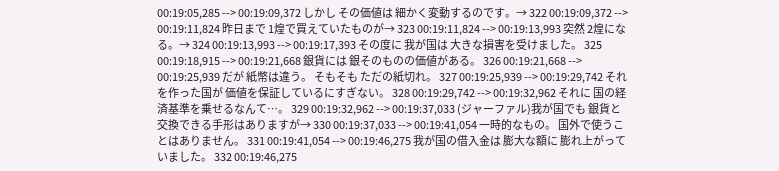00:19:05,285 --> 00:19:09,372 しかし その価値は 細かく変動するのです。→ 322 00:19:09,372 --> 00:19:11,824 昨日まで 1煌で買えていたものが→ 323 00:19:11,824 --> 00:19:13,993 突然 2煌になる。→ 324 00:19:13,993 --> 00:19:17,393 その度に 我が国は 大きな損害を受けました。 325 00:19:18,915 --> 00:19:21,668 銀貨には 銀そのものの価値がある。 326 00:19:21,668 --> 00:19:25,939 だが 紙幣は違う。 そもそも ただの紙切れ。 327 00:19:25,939 --> 00:19:29,742 それを作った国が 価値を保証しているにすぎない。 328 00:19:29,742 --> 00:19:32,962 それに 国の経済基準を乗せるなんて…。 329 00:19:32,962 --> 00:19:37,033 (ジャーファル)我が国でも 銀貨と 交換できる手形はありますが→ 330 00:19:37,033 --> 00:19:41,054 一時的なもの。 国外で使うことはありません。 331 00:19:41,054 --> 00:19:46,275 我が国の借入金は 膨大な額に 膨れ上がっていました。 332 00:19:46,275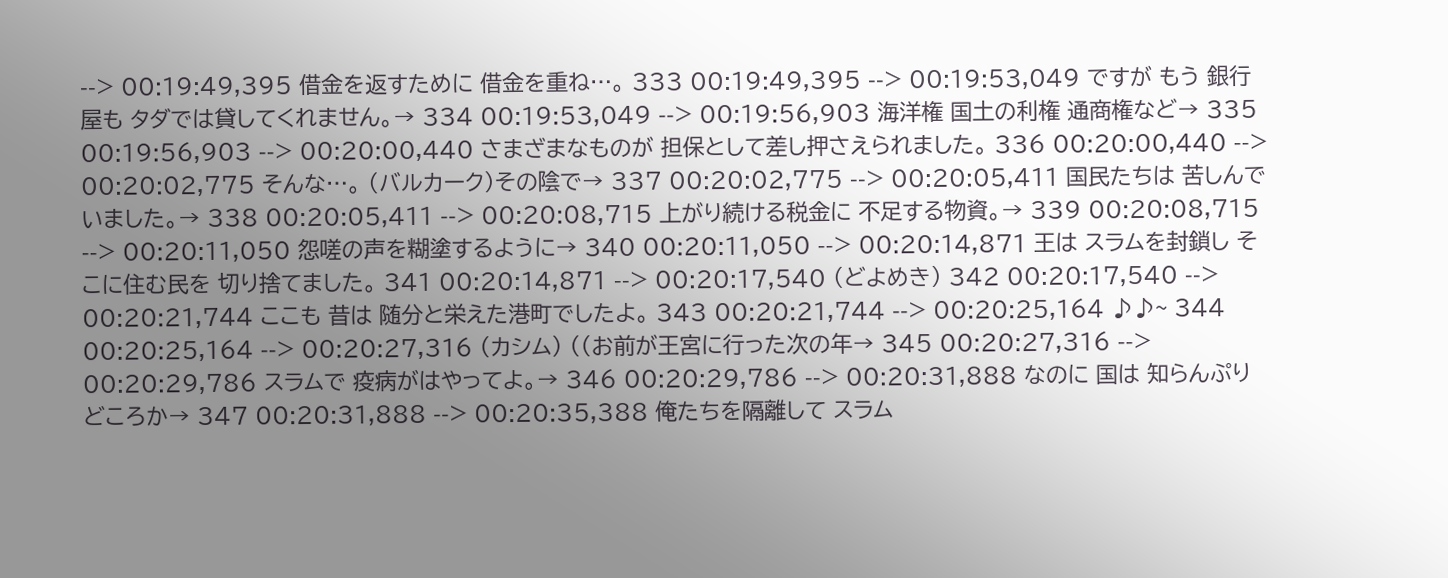--> 00:19:49,395 借金を返すために 借金を重ね…。 333 00:19:49,395 --> 00:19:53,049 ですが もう 銀行屋も タダでは貸してくれません。→ 334 00:19:53,049 --> 00:19:56,903 海洋権 国土の利権 通商権など→ 335 00:19:56,903 --> 00:20:00,440 さまざまなものが 担保として差し押さえられました。 336 00:20:00,440 --> 00:20:02,775 そんな…。 (バルカーク)その陰で→ 337 00:20:02,775 --> 00:20:05,411 国民たちは 苦しんでいました。→ 338 00:20:05,411 --> 00:20:08,715 上がり続ける税金に 不足する物資。→ 339 00:20:08,715 --> 00:20:11,050 怨嗟の声を糊塗するように→ 340 00:20:11,050 --> 00:20:14,871 王は スラムを封鎖し そこに住む民を 切り捨てました。 341 00:20:14,871 --> 00:20:17,540 (どよめき) 342 00:20:17,540 --> 00:20:21,744 ここも 昔は 随分と栄えた港町でしたよ。 343 00:20:21,744 --> 00:20:25,164 ♪♪~ 344 00:20:25,164 --> 00:20:27,316 (カシム) ((お前が王宮に行った次の年→ 345 00:20:27,316 --> 00:20:29,786 スラムで 疫病がはやってよ。→ 346 00:20:29,786 --> 00:20:31,888 なのに 国は 知らんぷりどころか→ 347 00:20:31,888 --> 00:20:35,388 俺たちを隔離して スラム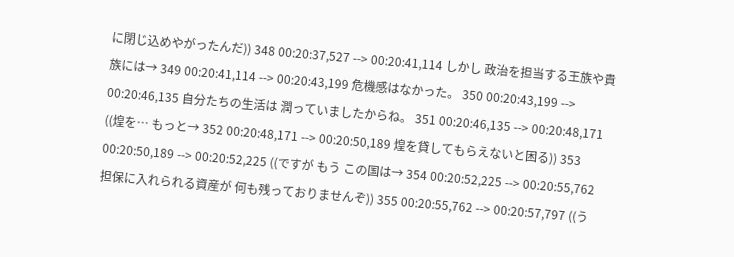に閉じ込めやがったんだ)) 348 00:20:37,527 --> 00:20:41,114 しかし 政治を担当する王族や貴族には→ 349 00:20:41,114 --> 00:20:43,199 危機感はなかった。 350 00:20:43,199 --> 00:20:46,135 自分たちの生活は 潤っていましたからね。 351 00:20:46,135 --> 00:20:48,171 ((煌を… もっと→ 352 00:20:48,171 --> 00:20:50,189 煌を貸してもらえないと困る)) 353 00:20:50,189 --> 00:20:52,225 ((ですが もう この国は→ 354 00:20:52,225 --> 00:20:55,762 担保に入れられる資産が 何も残っておりませんぞ)) 355 00:20:55,762 --> 00:20:57,797 ((う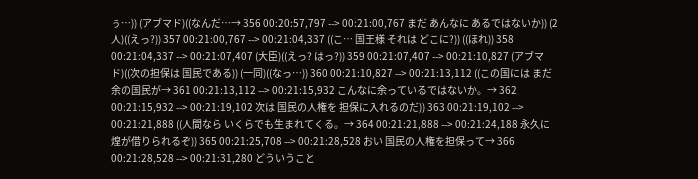ぅ…)) (アブマド)((なんだ…→ 356 00:20:57,797 --> 00:21:00,767 まだ あんなに あるではないか)) (2人)((えっ?)) 357 00:21:00,767 --> 00:21:04,337 ((こ… 国王様 それは どこに?)) ((ほれ)) 358 00:21:04,337 --> 00:21:07,407 (大臣)((えっ? はっ?)) 359 00:21:07,407 --> 00:21:10,827 (アブマド)((次の担保は 国民である)) (一同)((なっ…)) 360 00:21:10,827 --> 00:21:13,112 ((この国には まだ 余の国民が→ 361 00:21:13,112 --> 00:21:15,932 こんなに余っているではないか。→ 362 00:21:15,932 --> 00:21:19,102 次は 国民の人権を 担保に入れるのだ)) 363 00:21:19,102 --> 00:21:21,888 ((人間なら いくらでも生まれてくる。→ 364 00:21:21,888 --> 00:21:24,188 永久に 煌が借りられるぞ)) 365 00:21:25,708 --> 00:21:28,528 おい 国民の人権を担保って→ 366 00:21:28,528 --> 00:21:31,280 どういうこと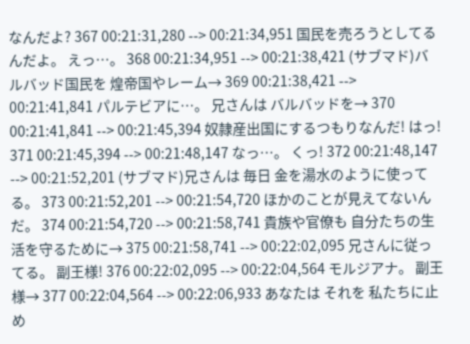なんだよ? 367 00:21:31,280 --> 00:21:34,951 国民を売ろうとしてるんだよ。 えっ…。 368 00:21:34,951 --> 00:21:38,421 (サブマド)バルバッド国民を 煌帝国やレーム→ 369 00:21:38,421 --> 00:21:41,841 パルテビアに…。 兄さんは バルバッドを→ 370 00:21:41,841 --> 00:21:45,394 奴隷産出国にするつもりなんだ! はっ! 371 00:21:45,394 --> 00:21:48,147 なっ…。 くっ! 372 00:21:48,147 --> 00:21:52,201 (サブマド)兄さんは 毎日 金を湯水のように使ってる。 373 00:21:52,201 --> 00:21:54,720 ほかのことが見えてないんだ。 374 00:21:54,720 --> 00:21:58,741 貴族や官僚も 自分たちの生活を守るために→ 375 00:21:58,741 --> 00:22:02,095 兄さんに従ってる。 副王様! 376 00:22:02,095 --> 00:22:04,564 モルジアナ。 副王様→ 377 00:22:04,564 --> 00:22:06,933 あなたは それを 私たちに止め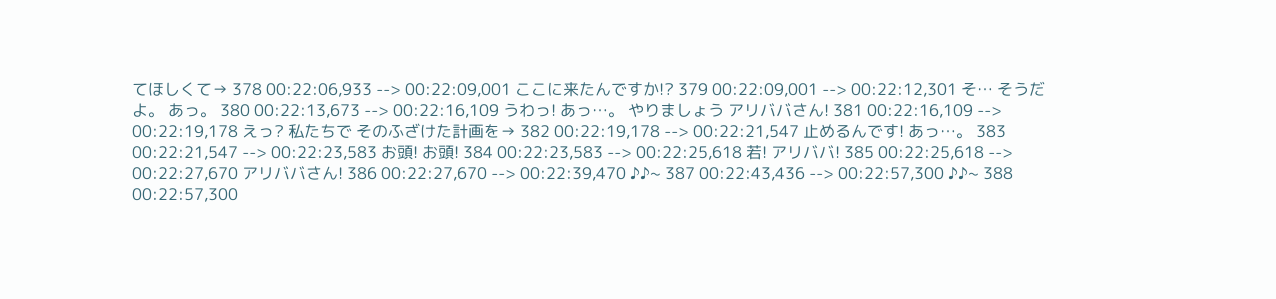てほしくて→ 378 00:22:06,933 --> 00:22:09,001 ここに来たんですか!? 379 00:22:09,001 --> 00:22:12,301 そ… そうだよ。 あっ。 380 00:22:13,673 --> 00:22:16,109 うわっ! あっ…。 やりましょう アリババさん! 381 00:22:16,109 --> 00:22:19,178 えっ? 私たちで そのふざけた計画を→ 382 00:22:19,178 --> 00:22:21,547 止めるんです! あっ…。 383 00:22:21,547 --> 00:22:23,583 お頭! お頭! 384 00:22:23,583 --> 00:22:25,618 若! アリババ! 385 00:22:25,618 --> 00:22:27,670 アリババさん! 386 00:22:27,670 --> 00:22:39,470 ♪♪~ 387 00:22:43,436 --> 00:22:57,300 ♪♪~ 388 00:22:57,300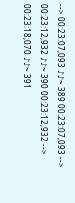--> 00:23:07,093 ♪♪~ 389 00:23:07,093 --> 00:23:12,932 ♪♪~ 390 00:23:12,932 --> 00:23:18,070 ♪♪~ 391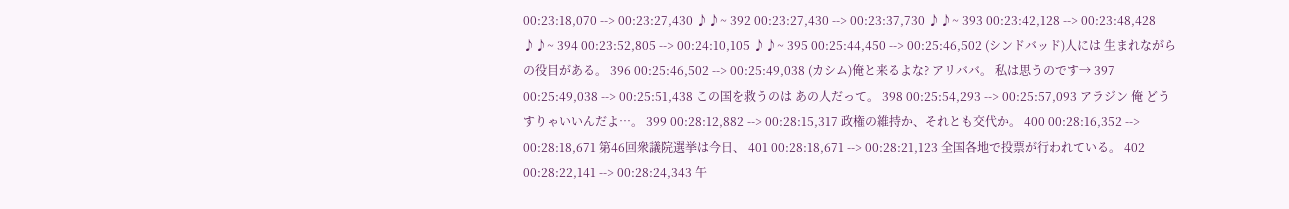00:23:18,070 --> 00:23:27,430 ♪♪~ 392 00:23:27,430 --> 00:23:37,730 ♪♪~ 393 00:23:42,128 --> 00:23:48,428 ♪♪~ 394 00:23:52,805 --> 00:24:10,105 ♪♪~ 395 00:25:44,450 --> 00:25:46,502 (シンドバッド)人には 生まれながらの役目がある。 396 00:25:46,502 --> 00:25:49,038 (カシム)俺と来るよな? アリババ。 私は思うのです→ 397 00:25:49,038 --> 00:25:51,438 この国を救うのは あの人だって。 398 00:25:54,293 --> 00:25:57,093 アラジン 俺 どうすりゃいいんだよ…。 399 00:28:12,882 --> 00:28:15,317 政権の維持か、それとも交代か。 400 00:28:16,352 --> 00:28:18,671 第46回衆議院選挙は今日、 401 00:28:18,671 --> 00:28:21,123 全国各地で投票が行われている。 402 00:28:22,141 --> 00:28:24,343 午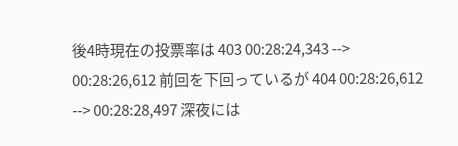後4時現在の投票率は 403 00:28:24,343 --> 00:28:26,612 前回を下回っているが 404 00:28:26,612 --> 00:28:28,497 深夜には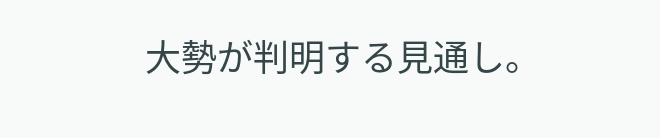大勢が判明する見通し。